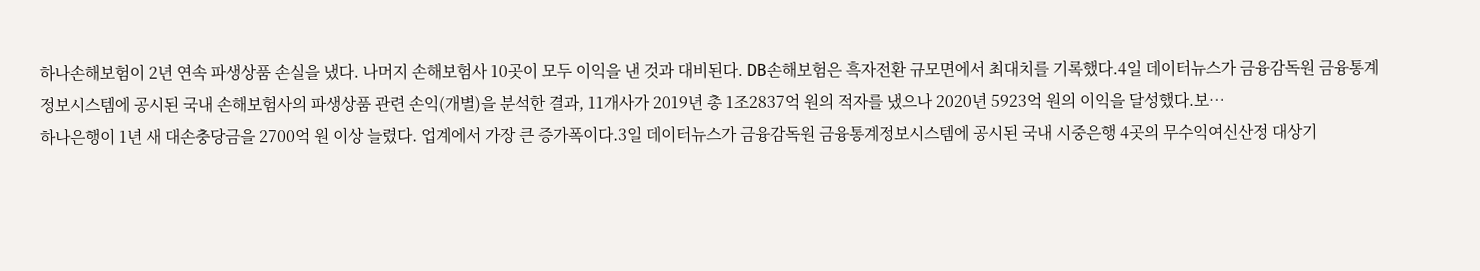하나손해보험이 2년 연속 파생상품 손실을 냈다. 나머지 손해보험사 10곳이 모두 이익을 낸 것과 대비된다. DB손해보험은 흑자전환 규모면에서 최대치를 기록했다.4일 데이터뉴스가 금융감독원 금융통계정보시스템에 공시된 국내 손해보험사의 파생상품 관련 손익(개별)을 분석한 결과, 11개사가 2019년 총 1조2837억 원의 적자를 냈으나 2020년 5923억 원의 이익을 달성했다.보…
하나은행이 1년 새 대손충당금을 2700억 원 이상 늘렸다. 업계에서 가장 큰 증가폭이다.3일 데이터뉴스가 금융감독원 금융통계정보시스템에 공시된 국내 시중은행 4곳의 무수익여신산정 대상기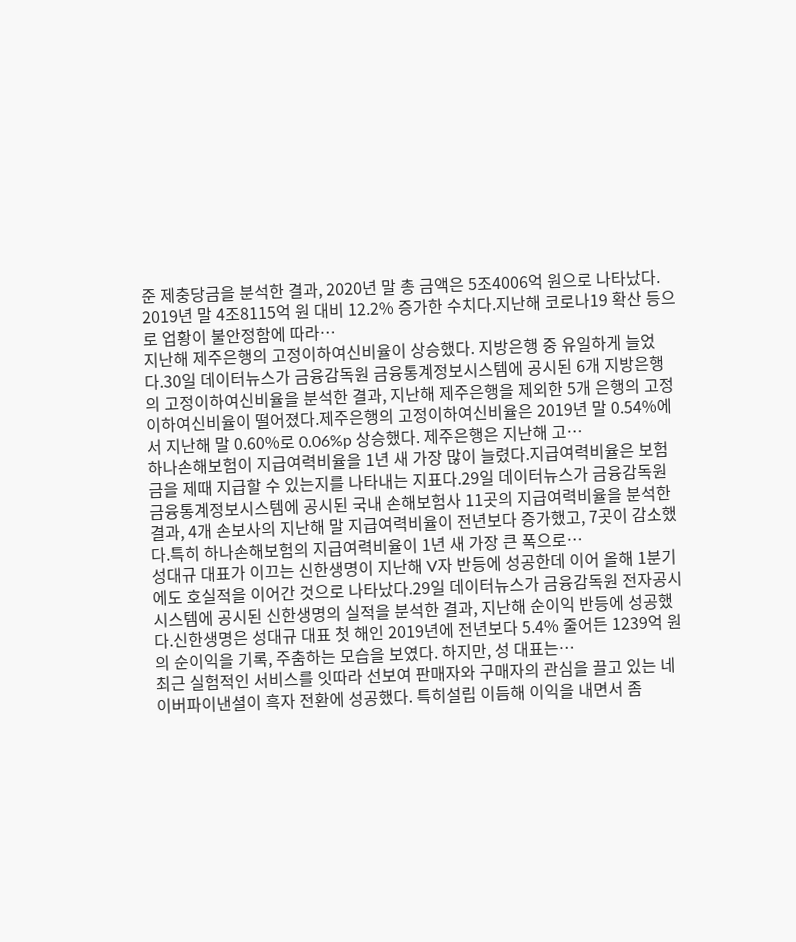준 제충당금을 분석한 결과, 2020년 말 총 금액은 5조4006억 원으로 나타났다. 2019년 말 4조8115억 원 대비 12.2% 증가한 수치다.지난해 코로나19 확산 등으로 업황이 불안정함에 따라…
지난해 제주은행의 고정이하여신비율이 상승했다. 지방은행 중 유일하게 늘었다.30일 데이터뉴스가 금융감독원 금융통계정보시스템에 공시된 6개 지방은행의 고정이하여신비율을 분석한 결과, 지난해 제주은행을 제외한 5개 은행의 고정이하여신비율이 떨어졌다.제주은행의 고정이하여신비율은 2019년 말 0.54%에서 지난해 말 0.60%로 0.06%p 상승했다. 제주은행은 지난해 고…
하나손해보험이 지급여력비율을 1년 새 가장 많이 늘렸다.지급여력비율은 보험금을 제때 지급할 수 있는지를 나타내는 지표다.29일 데이터뉴스가 금융감독원 금융통계정보시스템에 공시된 국내 손해보험사 11곳의 지급여력비율을 분석한 결과, 4개 손보사의 지난해 말 지급여력비율이 전년보다 증가했고, 7곳이 감소했다.특히 하나손해보험의 지급여력비율이 1년 새 가장 큰 폭으로…
성대규 대표가 이끄는 신한생명이 지난해 V자 반등에 성공한데 이어 올해 1분기에도 호실적을 이어간 것으로 나타났다.29일 데이터뉴스가 금융감독원 전자공시시스템에 공시된 신한생명의 실적을 분석한 결과, 지난해 순이익 반등에 성공했다.신한생명은 성대규 대표 첫 해인 2019년에 전년보다 5.4% 줄어든 1239억 원의 순이익을 기록, 주춤하는 모습을 보였다. 하지만, 성 대표는…
최근 실험적인 서비스를 잇따라 선보여 판매자와 구매자의 관심을 끌고 있는 네이버파이낸셜이 흑자 전환에 성공했다. 특히설립 이듬해 이익을 내면서 좀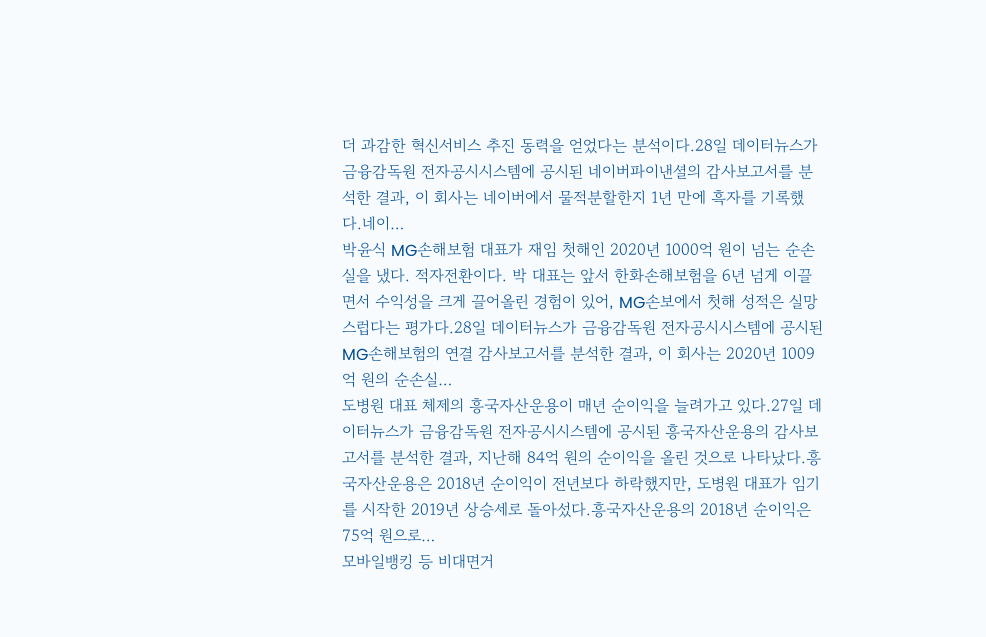더 과감한 혁신서비스 추진 동력을 얻었다는 분석이다.28일 데이터뉴스가 금융감독원 전자공시시스템에 공시된 네이버파이낸셜의 감사보고서를 분석한 결과, 이 회사는 네이버에서 물적분할한지 1년 만에 흑자를 기록했다.네이…
박윤식 MG손해보험 대표가 재임 첫해인 2020년 1000억 원이 넘는 순손실을 냈다. 적자전환이다. 박 대표는 앞서 한화손해보험을 6년 넘게 이끌면서 수익성을 크게 끌어올린 경험이 있어, MG손보에서 첫해 성적은 실망스럽다는 평가다.28일 데이터뉴스가 금융감독원 전자공시시스템에 공시된 MG손해보험의 연결 감사보고서를 분석한 결과, 이 회사는 2020년 1009억 원의 순손실…
도병원 대표 체제의 흥국자산운용이 매년 순이익을 늘려가고 있다.27일 데이터뉴스가 금융감독원 전자공시시스템에 공시된 흥국자산운용의 감사보고서를 분석한 결과, 지난해 84억 원의 순이익을 올린 것으로 나타났다.흥국자산운용은 2018년 순이익이 전년보다 하락했지만, 도병원 대표가 임기를 시작한 2019년 상승세로 돌아섰다.흥국자산운용의 2018년 순이익은 75억 원으로…
모바일뱅킹 등 비대면거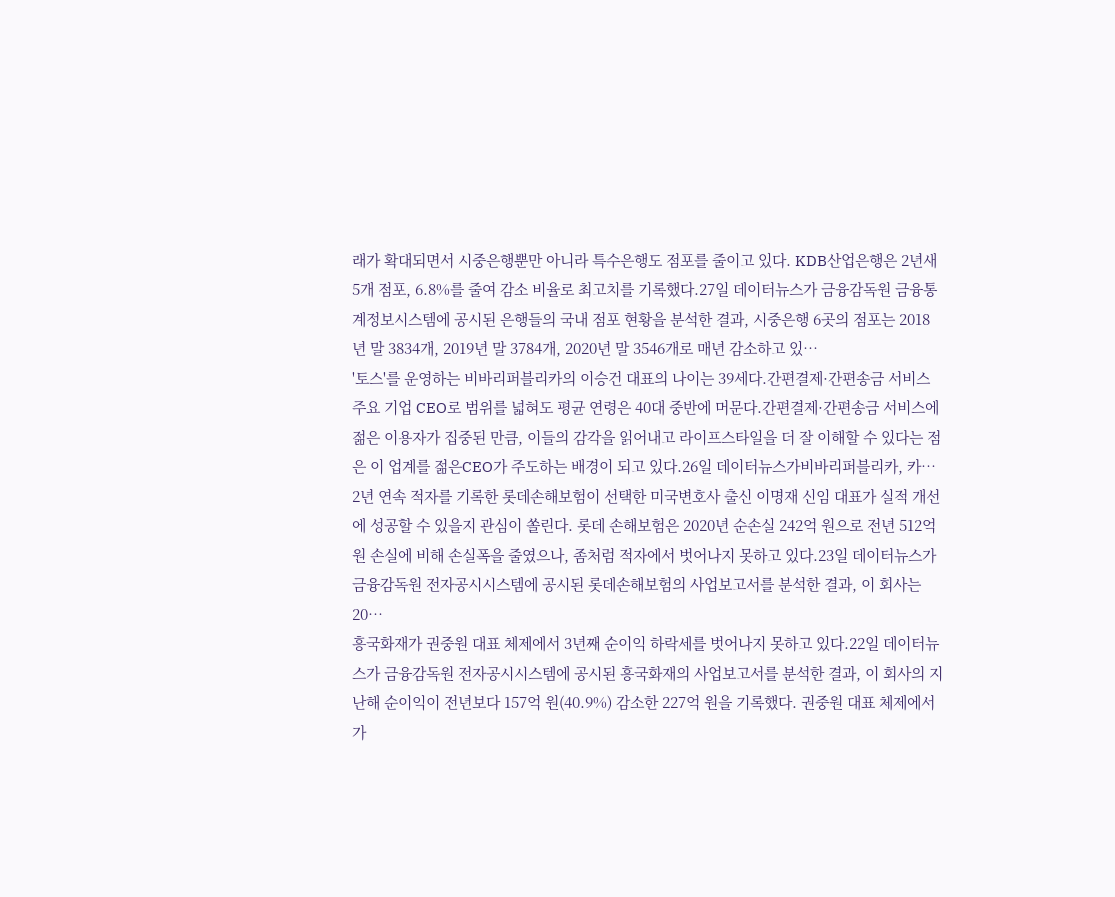래가 확대되면서 시중은행뿐만 아니라 특수은행도 점포를 줄이고 있다. KDB산업은행은 2년새 5개 점포, 6.8%를 줄여 감소 비율로 최고치를 기록했다.27일 데이터뉴스가 금융감독원 금융통계정보시스템에 공시된 은행들의 국내 점포 현황을 분석한 결과, 시중은행 6곳의 점포는 2018년 말 3834개, 2019년 말 3784개, 2020년 말 3546개로 매년 감소하고 있…
'토스'를 운영하는 비바리퍼블리카의 이승건 대표의 나이는 39세다.간편결제·간편송금 서비스 주요 기업 CEO로 범위를 넓혀도 평균 연령은 40대 중반에 머문다.간편결제·간편송금 서비스에 젊은 이용자가 집중된 만큼, 이들의 감각을 읽어내고 라이프스타일을 더 잘 이해할 수 있다는 점은 이 업계를 젊은CEO가 주도하는 배경이 되고 있다.26일 데이터뉴스가비바리퍼블리카, 카…
2년 연속 적자를 기록한 롯데손해보험이 선택한 미국변호사 출신 이명재 신임 대표가 실적 개선에 성공할 수 있을지 관심이 쏠린다. 롯데 손해보험은 2020년 순손실 242억 원으로 전년 512억원 손실에 비해 손실폭을 줄였으나, 좀처럼 적자에서 벗어나지 못하고 있다.23일 데이터뉴스가 금융감독원 전자공시시스템에 공시된 롯데손해보험의 사업보고서를 분석한 결과, 이 회사는 20…
흥국화재가 권중원 대표 체제에서 3년째 순이익 하락세를 벗어나지 못하고 있다.22일 데이터뉴스가 금융감독원 전자공시시스템에 공시된 흥국화재의 사업보고서를 분석한 결과, 이 회사의 지난해 순이익이 전년보다 157억 원(40.9%) 감소한 227억 원을 기록했다. 권중원 대표 체제에서 가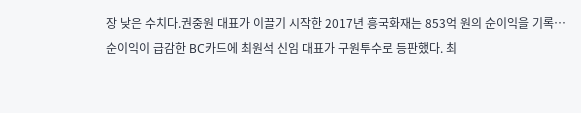장 낮은 수치다.권중원 대표가 이끌기 시작한 2017년 흥국화재는 853억 원의 순이익을 기록…
순이익이 급감한 BC카드에 최원석 신임 대표가 구원투수로 등판했다. 최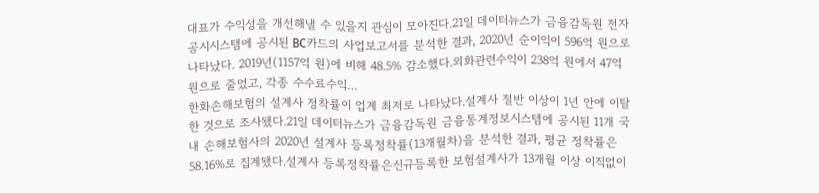대표가 수익성을 개선해낼 수 있을지 관심이 모아진다.21일 데이터뉴스가 금융감독원 전자공시시스템에 공시된 BC카드의 사업보고서를 분석한 결과, 2020년 순이익이 596억 원으로 나타났다. 2019년(1157억 원)에 비해 48.5% 감소했다.외화관련수익이 238억 원에서 47억 원으로 줄었고, 각종 수수료수익…
한화손해보험의 설계사 정착률이 업계 최저로 나타났다.설계사 절반 이상이 1년 안에 이탈한 것으로 조사됐다.21일 데이터뉴스가 금융감독원 금융통계정보시스템에 공시된 11개 국내 손해보험사의 2020년 설계사 등록정착률(13개월차)을 분석한 결과, 평균 정착률은 58.16%로 집계됐다.설계사 등록정착률은신규등록한 보험설계사가 13개월 이상 이직없이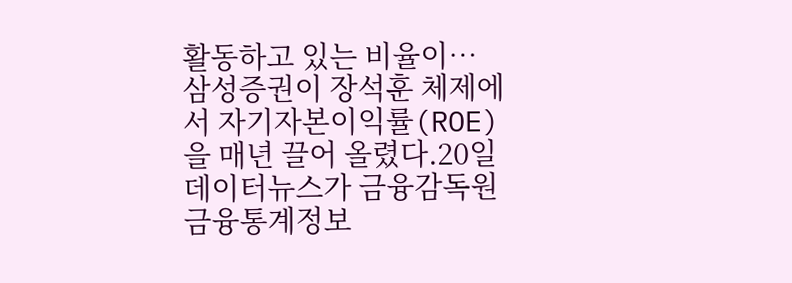활동하고 있는 비율이…
삼성증권이 장석훈 체제에서 자기자본이익률(ROE)을 매년 끌어 올렸다.20일 데이터뉴스가 금융감독원 금융통계정보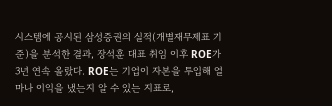시스템에 공시된 삼성증권의 실적(개별재무제표 기준)을 분석한 결과, 장석훈 대표 취임 이후 ROE가 3년 연속 올랐다. ROE는 기업이 자본을 투입해 얼마나 이익을 냈는지 알 수 있는 지표로,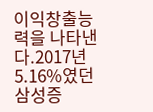이익창출능력을 나타낸다.2017년 5.16%였던 삼성증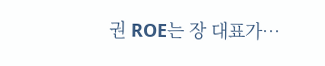권 ROE는 장 대표가…